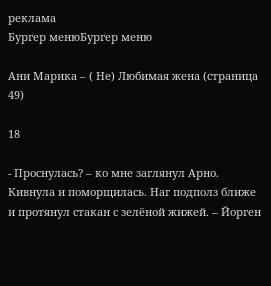реклама
Бургер менюБургер меню

Ани Марика – ( Не) Любимая жена (страница 49)

18

- Проснулась? – ко мне заглянул Арно. Кивнула и поморщилась. Наг подполз ближе и протянул стакан с зелёной жижей. – Йорген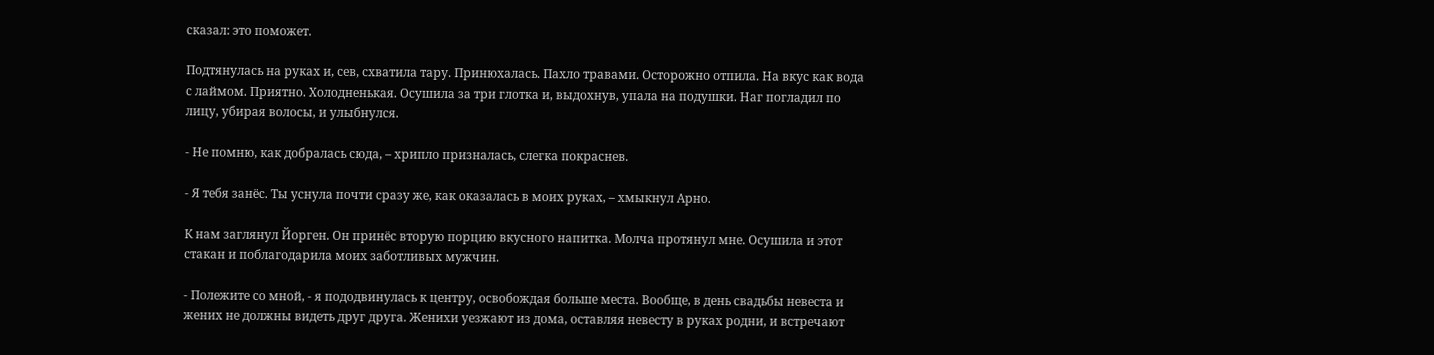сказал: это поможет.

Подтянулась на руках и, сев, схватила тару. Принюхалась. Пахло травами. Осторожно отпила. На вкус как вода с лаймом. Приятно. Холодненькая. Осушила за три глотка и, выдохнув, упала на подушки. Наг погладил по лицу, убирая волосы, и улыбнулся.

- Не помню, как добралась сюда, – хрипло призналась, слегка покраснев.

- Я тебя занёс. Ты уснула почти сразу же, как оказалась в моих руках, – хмыкнул Арно.

К нам заглянул Йорген. Он принёс вторую порцию вкусного напитка. Молча протянул мне. Осушила и этот стакан и поблагодарила моих заботливых мужчин.

- Полежите со мной, - я пододвинулась к центру, освобождая больше места. Вообще, в день свадьбы невеста и жених не должны видеть друг друга. Женихи уезжают из дома, оставляя невесту в руках родни, и встречают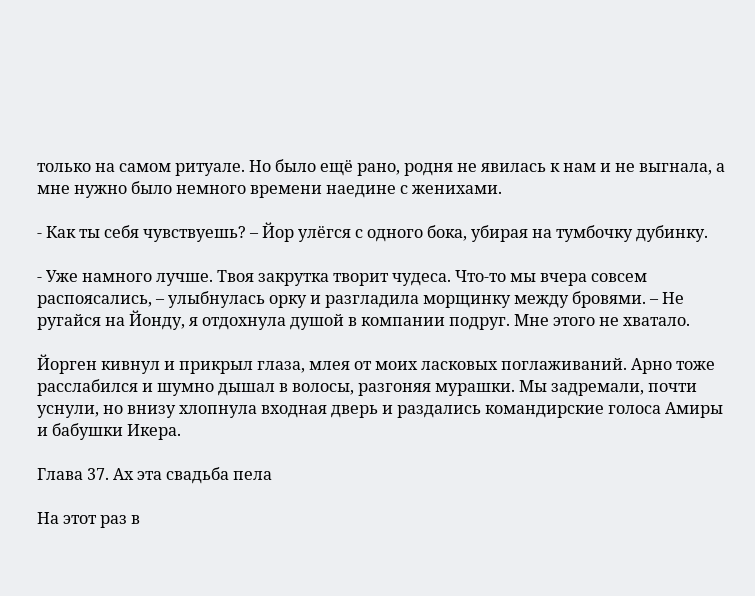только на самом ритуале. Но было ещё рано, родня не явилась к нам и не выгнала, а мне нужно было немного времени наедине с женихами.

- Как ты себя чувствуешь? – Йор улёгся с одного бока, убирая на тумбочку дубинку.

- Уже намного лучше. Твоя закрутка творит чудеса. Что-то мы вчера совсем распоясались, – улыбнулась орку и разгладила морщинку между бровями. – Не ругайся на Йонду, я отдохнула душой в компании подруг. Мне этого не хватало.

Йорген кивнул и прикрыл глаза, млея от моих ласковых поглаживаний. Арно тоже расслабился и шумно дышал в волосы, разгоняя мурашки. Мы задремали, почти уснули, но внизу хлопнула входная дверь и раздались командирские голоса Амиры и бабушки Икера.

Глава 37. Ах эта свадьба пела

На этот раз в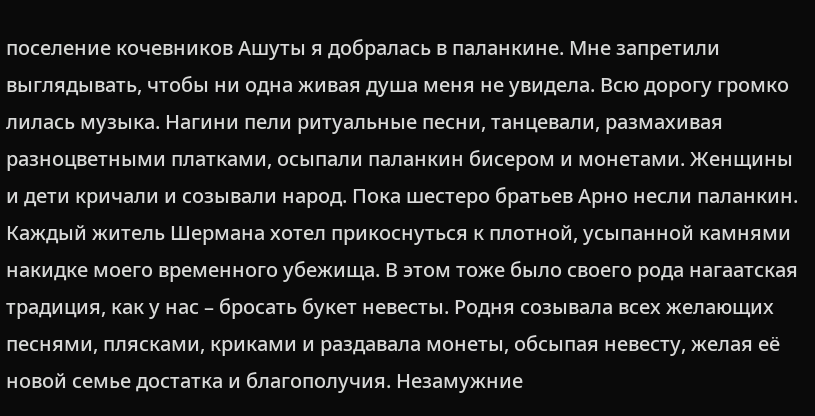поселение кочевников Ашуты я добралась в паланкине. Мне запретили выглядывать, чтобы ни одна живая душа меня не увидела. Всю дорогу громко лилась музыка. Нагини пели ритуальные песни, танцевали, размахивая разноцветными платками, осыпали паланкин бисером и монетами. Женщины и дети кричали и созывали народ. Пока шестеро братьев Арно несли паланкин. Каждый житель Шермана хотел прикоснуться к плотной, усыпанной камнями накидке моего временного убежища. В этом тоже было своего рода нагаатская традиция, как у нас – бросать букет невесты. Родня созывала всех желающих песнями, плясками, криками и раздавала монеты, обсыпая невесту, желая её новой семье достатка и благополучия. Незамужние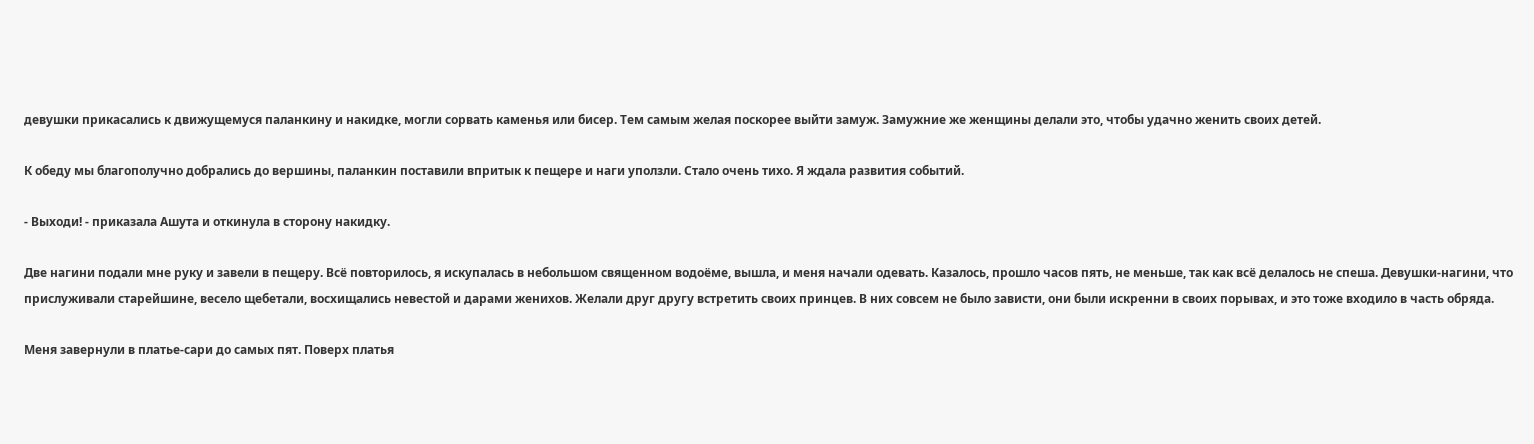девушки прикасались к движущемуся паланкину и накидке, могли сорвать каменья или бисер. Тем самым желая поскорее выйти замуж. Замужние же женщины делали это, чтобы удачно женить своих детей.

К обеду мы благополучно добрались до вершины, паланкин поставили впритык к пещере и наги уползли. Стало очень тихо. Я ждала развития событий.

- Выходи! - приказала Ашута и откинула в сторону накидку.

Две нагини подали мне руку и завели в пещеру. Всё повторилось, я искупалась в небольшом священном водоёме, вышла, и меня начали одевать. Казалось, прошло часов пять, не меньше, так как всё делалось не спеша. Девушки-нагини, что прислуживали старейшине, весело щебетали, восхищались невестой и дарами женихов. Желали друг другу встретить своих принцев. В них совсем не было зависти, они были искренни в своих порывах, и это тоже входило в часть обряда.

Меня завернули в платье-сари до самых пят. Поверх платья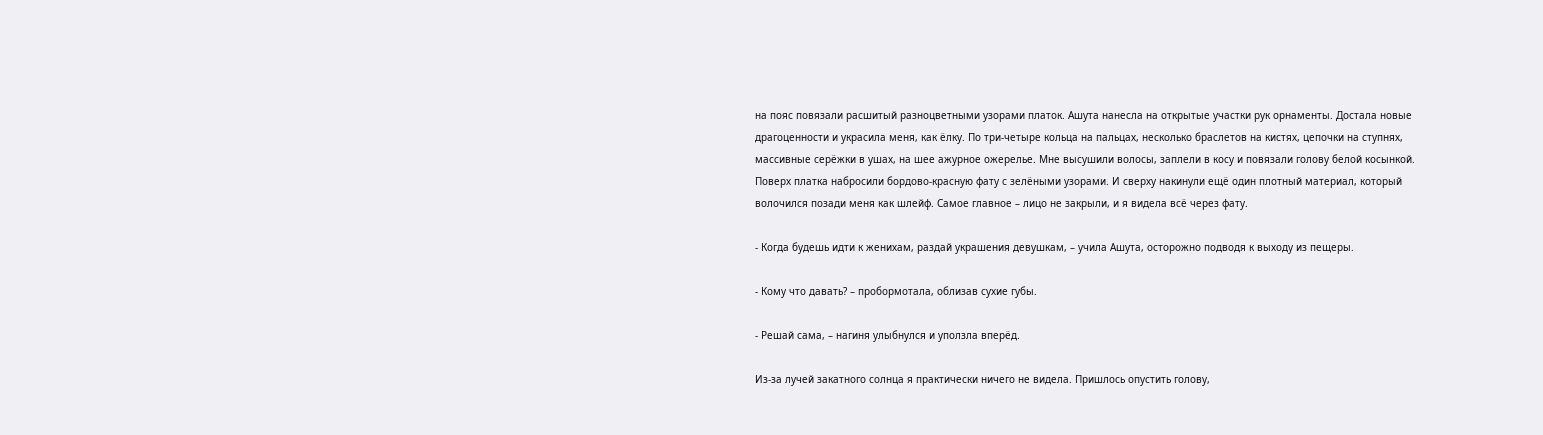на пояс повязали расшитый разноцветными узорами платок. Ашута нанесла на открытые участки рук орнаменты. Достала новые драгоценности и украсила меня, как ёлку. По три-четыре кольца на пальцах, несколько браслетов на кистях, цепочки на ступнях, массивные серёжки в ушах, на шее ажурное ожерелье. Мне высушили волосы, заплели в косу и повязали голову белой косынкой. Поверх платка набросили бордово-красную фату с зелёными узорами. И сверху накинули ещё один плотный материал, который волочился позади меня как шлейф. Самое главное – лицо не закрыли, и я видела всё через фату.

- Когда будешь идти к женихам, раздай украшения девушкам, – учила Ашута, осторожно подводя к выходу из пещеры.

- Кому что давать? – пробормотала, облизав сухие губы.

- Решай сама, – нагиня улыбнулся и уползла вперёд.

Из-за лучей закатного солнца я практически ничего не видела. Пришлось опустить голову,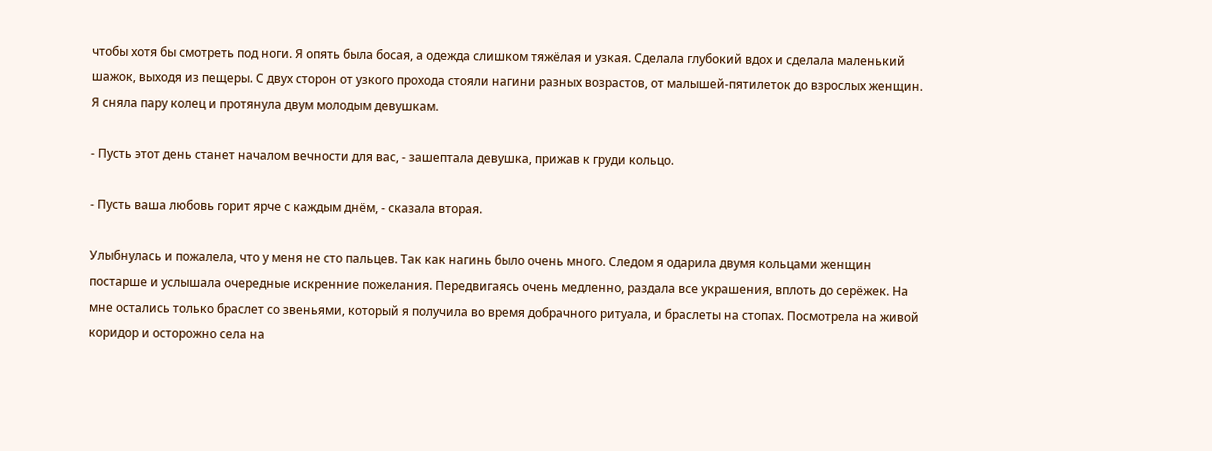чтобы хотя бы смотреть под ноги. Я опять была босая, а одежда слишком тяжёлая и узкая. Сделала глубокий вдох и сделала маленький шажок, выходя из пещеры. С двух сторон от узкого прохода стояли нагини разных возрастов, от малышей-пятилеток до взрослых женщин. Я сняла пару колец и протянула двум молодым девушкам.

- Пусть этот день станет началом вечности для вас, - зашептала девушка, прижав к груди кольцо.

- Пусть ваша любовь горит ярче с каждым днём, - сказала вторая.

Улыбнулась и пожалела, что у меня не сто пальцев. Так как нагинь было очень много. Следом я одарила двумя кольцами женщин постарше и услышала очередные искренние пожелания. Передвигаясь очень медленно, раздала все украшения, вплоть до серёжек. На мне остались только браслет со звеньями, который я получила во время добрачного ритуала, и браслеты на стопах. Посмотрела на живой коридор и осторожно села на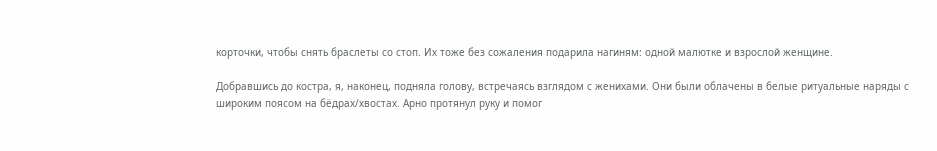корточки, чтобы снять браслеты со стоп. Их тоже без сожаления подарила нагиням: одной малютке и взрослой женщине.

Добравшись до костра, я, наконец, подняла голову, встречаясь взглядом с женихами. Они были облачены в белые ритуальные наряды с широким поясом на бёдрах/хвостах. Арно протянул руку и помог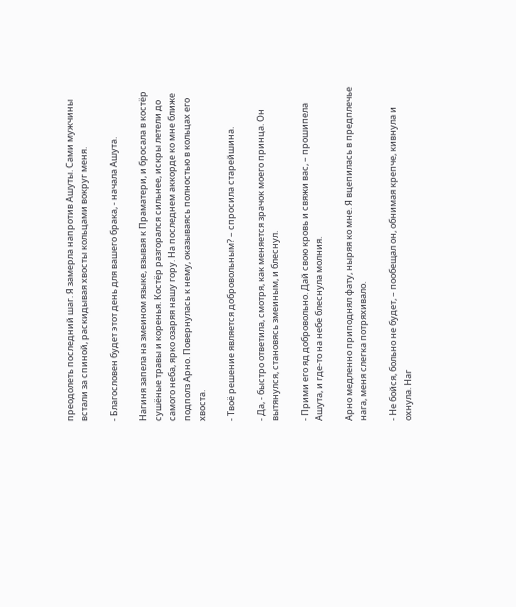преодолеть последний шаг. Я замерла напротив Ашуты. Сами мужчины встали за спиной, раскидывая хвосты кольцами вокруг меня.

- Благословен будет этот день для вашего брака, - начала Ашута.

Нагиня запела на змеином языке, взывая к Праматери, и бросала в костёр сушёные травы и коренья. Костёр разгорался сильнее, искры летели до самого неба, ярко озаряя нашу гору. На последнем аккорде ко мне ближе подполз Арно. Повернулась к нему, оказываясь полностью в кольцах его хвоста.

- Твоё решение является добровольным? – спросила старейшина.

- Да, - быстро ответила, смотря, как меняется зрачок моего принца. Он вытянулся, становясь змеиным, и блеснул.

- Прими его яд добровольно. Дай свою кровь и свяжи вас, – прошипела Ашута, и где-то на небе блеснула молния.

Арно медленно приподнял фату, ныряя ко мне. Я вцепилась в предплечье нага, меня слегка потряхивало.

- Не бойся, больно не будет, – пообещал он, обнимая крепче, кивнула и охнула. Наг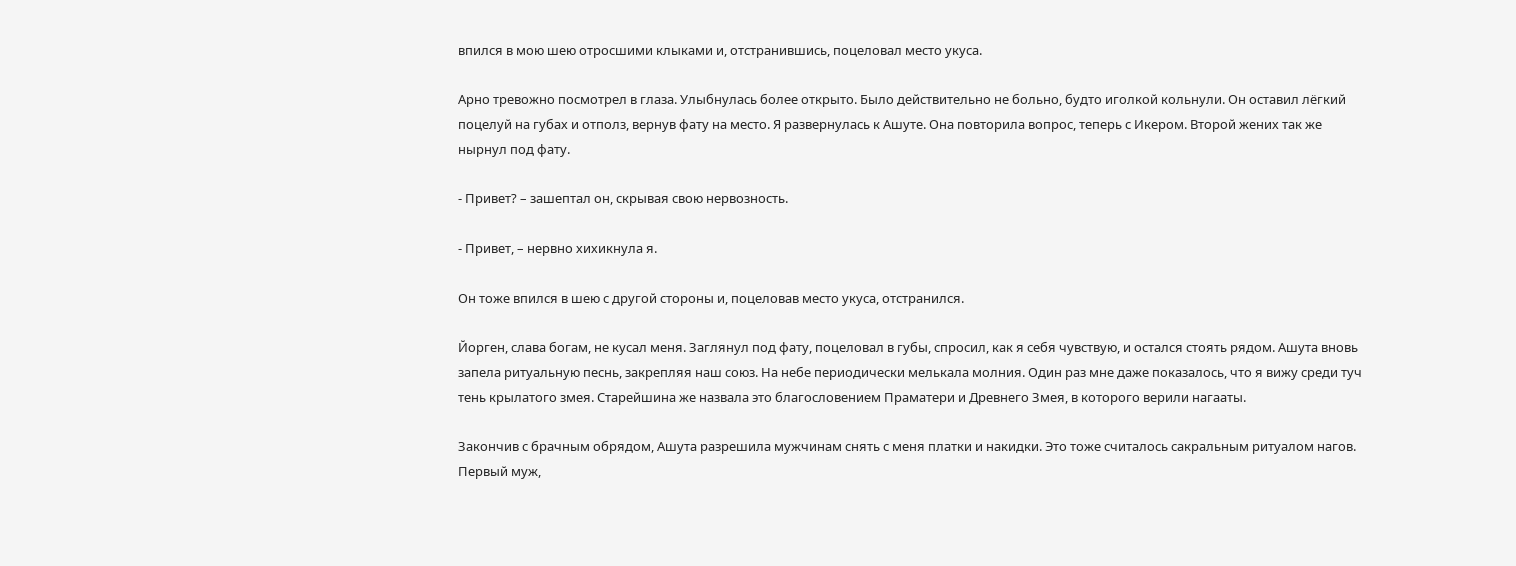впился в мою шею отросшими клыками и, отстранившись, поцеловал место укуса.

Арно тревожно посмотрел в глаза. Улыбнулась более открыто. Было действительно не больно, будто иголкой кольнули. Он оставил лёгкий поцелуй на губах и отполз, вернув фату на место. Я развернулась к Ашуте. Она повторила вопрос, теперь с Икером. Второй жених так же нырнул под фату.

- Привет? – зашептал он, скрывая свою нервозность.

- Привет, – нервно хихикнула я.

Он тоже впился в шею с другой стороны и, поцеловав место укуса, отстранился.

Йорген, слава богам, не кусал меня. Заглянул под фату, поцеловал в губы, спросил, как я себя чувствую, и остался стоять рядом. Ашута вновь запела ритуальную песнь, закрепляя наш союз. На небе периодически мелькала молния. Один раз мне даже показалось, что я вижу среди туч тень крылатого змея. Старейшина же назвала это благословением Праматери и Древнего Змея, в которого верили нагааты.

Закончив с брачным обрядом, Ашута разрешила мужчинам снять с меня платки и накидки. Это тоже считалось сакральным ритуалом нагов. Первый муж,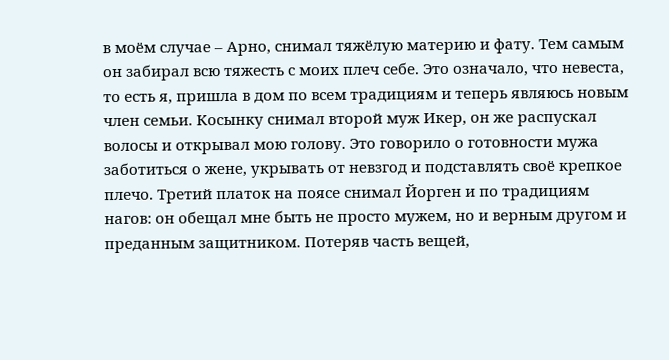в моём случае – Арно, снимал тяжёлую материю и фату. Тем самым он забирал всю тяжесть с моих плеч себе. Это означало, что невеста, то есть я, пришла в дом по всем традициям и теперь являюсь новым член семьи. Косынку снимал второй муж Икер, он же распускал волосы и открывал мою голову. Это говорило о готовности мужа заботиться о жене, укрывать от невзгод и подставлять своё крепкое плечо. Третий платок на поясе снимал Йорген и по традициям нагов: он обещал мне быть не просто мужем, но и верным другом и преданным защитником. Потеряв часть вещей,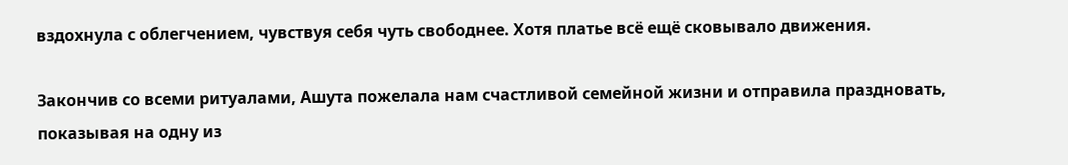вздохнула с облегчением, чувствуя себя чуть свободнее. Хотя платье всё ещё сковывало движения.

Закончив со всеми ритуалами, Ашута пожелала нам счастливой семейной жизни и отправила праздновать, показывая на одну из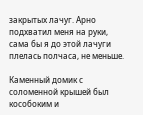закрытых лачуг. Арно подхватил меня на руки, сама бы я до этой лачуги плелась полчаса, не меньше.

Каменный домик с соломенной крышей был кособоким и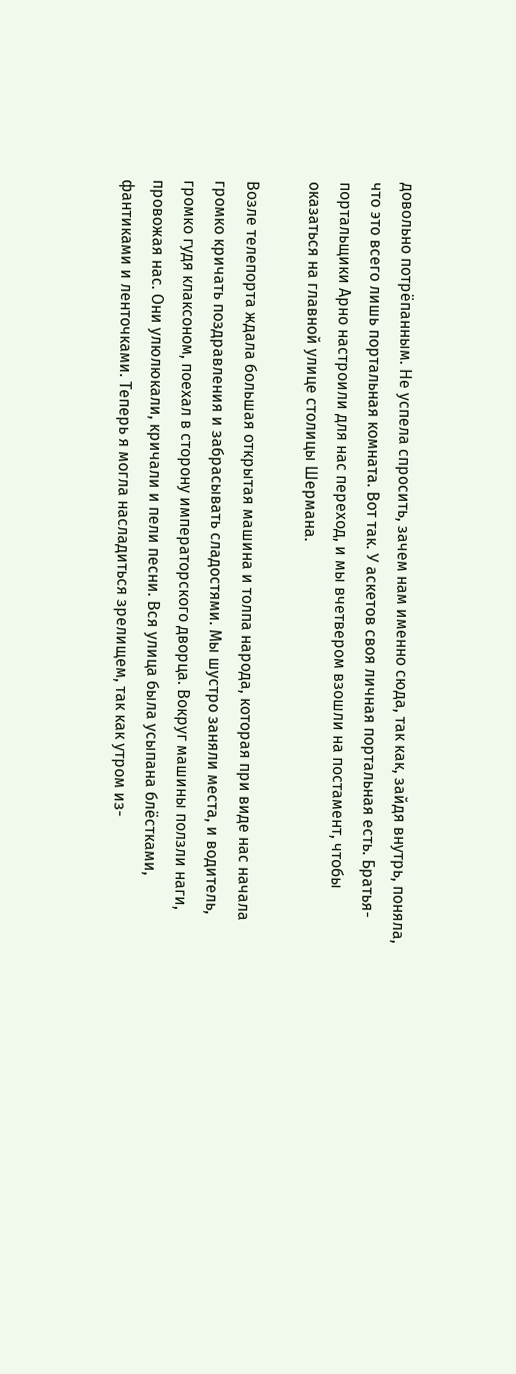довольно потрёпанным. Не успела спросить, зачем нам именно сюда, так как, зайдя внутрь, поняла, что это всего лишь портальная комната. Вот так. У аскетов своя личная портальная есть. Братья-портальщики Арно настроили для нас переход, и мы вчетвером взошли на постамент, чтобы оказаться на главной улице столицы Шермана.

Возле телепорта ждала большая открытая машина и толпа народа, которая при виде нас начала громко кричать поздравления и забрасывать сладостями. Мы шустро заняли места, и водитель, громко гудя клаксоном, поехал в сторону императорского дворца. Вокруг машины ползли наги, провожая нас. Они улюлюкали, кричали и пели песни. Вся улица была усыпана блёстками, фантиками и ленточками. Теперь я могла насладиться зрелищем, так как утром из-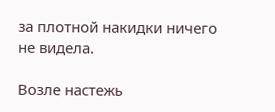за плотной накидки ничего не видела.

Возле настежь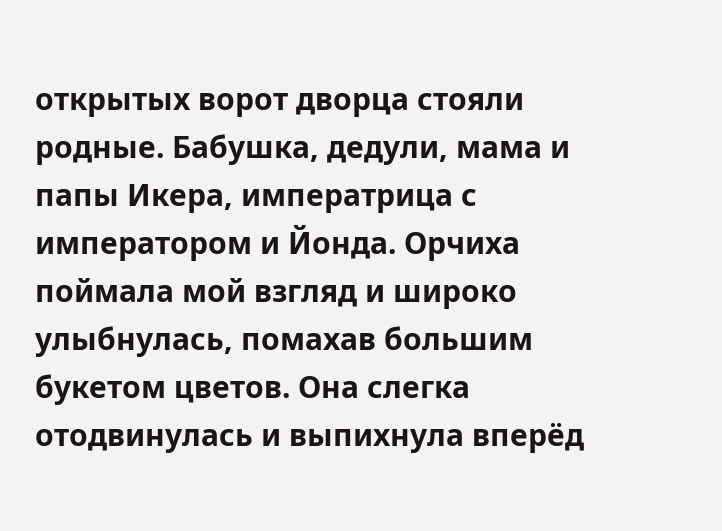открытых ворот дворца стояли родные. Бабушка, дедули, мама и папы Икера, императрица с императором и Йонда. Орчиха поймала мой взгляд и широко улыбнулась, помахав большим букетом цветов. Она слегка отодвинулась и выпихнула вперёд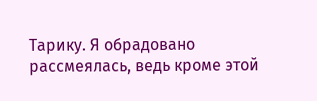Тарику. Я обрадовано рассмеялась, ведь кроме этой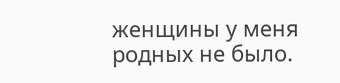женщины у меня родных не было.